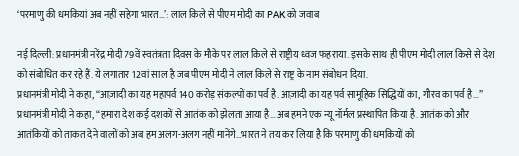‘परमाणु की धमकियां अब नहीं सहेगा भारत…’: लाल किले से पीएम मोदी का PAK को जवाब

नई दिल्ली: प्रधानमंत्री नरेंद्र मोदी 79वें स्वतंत्रता दिवस के मौके पर लाल किले से राष्ट्रीय ध्वज फहराया. इसके साथ ही पीएम मोदी लाल किसे से देश को संबोधित कर रहे हैं. ये लगातार 12वां साल है जब पीएम मोदी ने लाल किले से राष्ट्र के नाम संबोधन दिया.
प्रधानमंत्री मोदी ने कहा, “आज़ादी का यह महापर्व 140 करोड़ संकल्पों का पर्व है. आज़ादी का यह पर्व सामूहिक सिद्धियों का, गौरव का पर्व है…”
प्रधानमंत्री मोदी ने कहा, “हमारा देश कई दशकों से आतंक को झेलता आया है…अब हमने एक न्यू नॉर्मल प्रस्थापित किया है. आतंक को और आतंकियों को ताकत देने वालों को अब हम अलग-अलग नहीं मानेंगे…भारत ने तय कर लिया है कि परमाणु की धमकियों को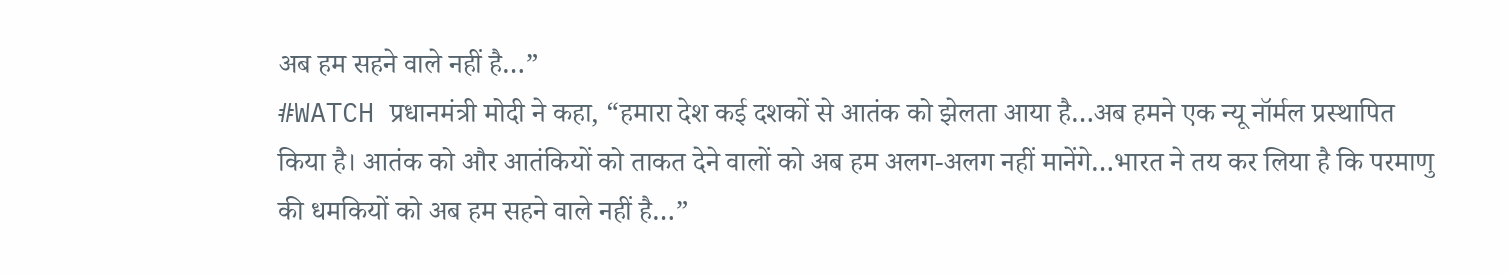अब हम सहने वाले नहीं है…”
#WATCH प्रधानमंत्री मोदी ने कहा, “हमारा देश कई दशकों से आतंक को झेलता आया है…अब हमने एक न्यू नॉर्मल प्रस्थापित किया है। आतंक को और आतंकियों को ताकत देने वालों को अब हम अलग-अलग नहीं मानेंगे…भारत ने तय कर लिया है कि परमाणु की धमकियों को अब हम सहने वाले नहीं है…”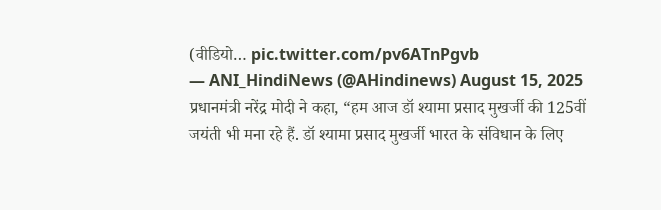(वीडियो… pic.twitter.com/pv6ATnPgvb
— ANI_HindiNews (@AHindinews) August 15, 2025
प्रधानमंत्री नरेंद्र मोदी ने कहा, “हम आज डॉ श्यामा प्रसाद मुखर्जी की 125वीं जयंती भी मना रहे हैं. डॉ श्यामा प्रसाद मुखर्जी भारत के संविधान के लिए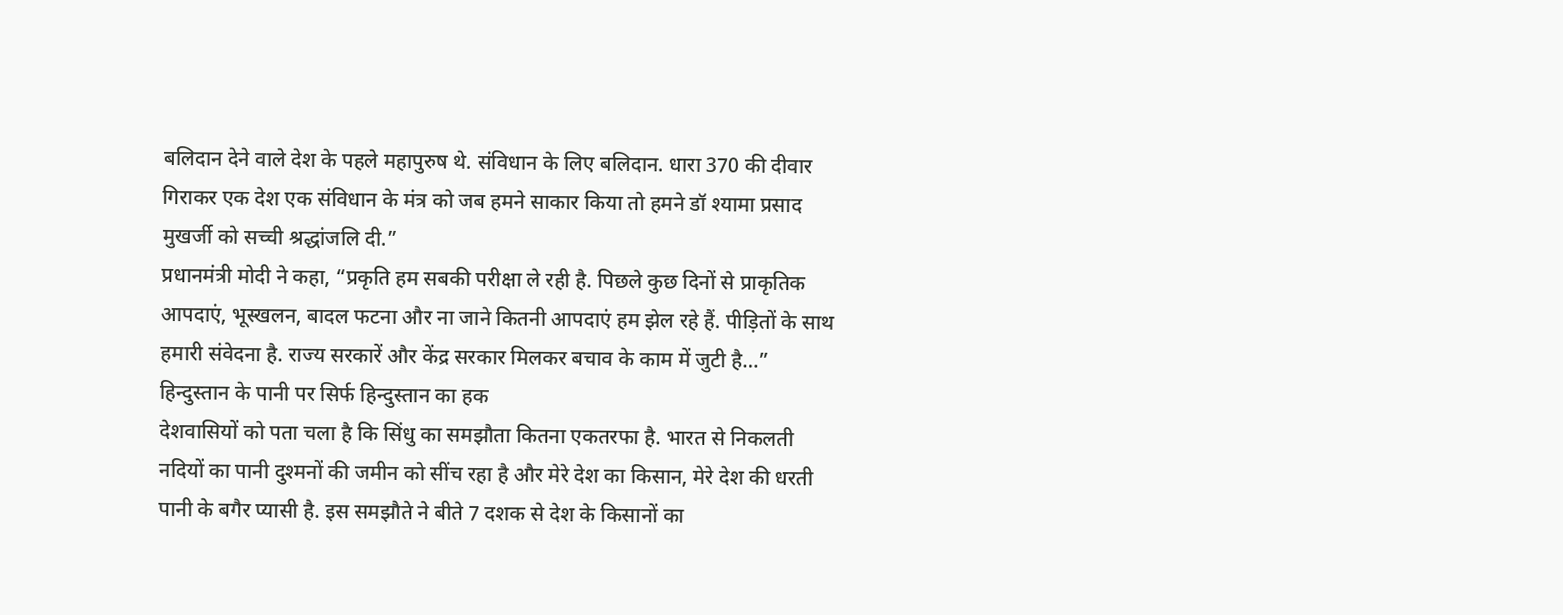बलिदान देने वाले देश के पहले महापुरुष थे. संविधान के लिए बलिदान. धारा 370 की दीवार गिराकर एक देश एक संविधान के मंत्र को जब हमने साकार किया तो हमने डॉ श्यामा प्रसाद मुखर्जी को सच्ची श्रद्धांजलि दी.”
प्रधानमंत्री मोदी ने कहा, “प्रकृति हम सबकी परीक्षा ले रही है. पिछले कुछ दिनों से प्राकृतिक आपदाएं, भूस्खलन, बादल फटना और ना जाने कितनी आपदाएं हम झेल रहे हैं. पीड़ितों के साथ हमारी संवेदना है. राज्य सरकारें और केंद्र सरकार मिलकर बचाव के काम में जुटी है…”
हिन्दुस्तान के पानी पर सिर्फ हिन्दुस्तान का हक
देशवासियों को पता चला है कि सिंधु का समझौता कितना एकतरफा है. भारत से निकलती नदियों का पानी दुश्मनों की जमीन को सींच रहा है और मेरे देश का किसान, मेरे देश की धरती पानी के बगैर प्यासी है. इस समझौते ने बीते 7 दशक से देश के किसानों का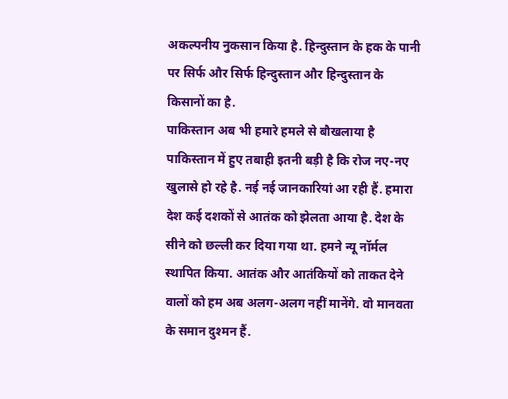अकल्पनीय नुकसान किया है. हिन्दुस्तान के हक के पानी पर सिर्फ और सिर्फ हिन्दुस्तान और हिन्दुस्तान के किसानों का है.
पाकिस्तान अब भी हमारे हमले से बौखलाया है
पाकिस्तान में हुए तबाही इतनी बड़ी है कि रोज नए-नए खुलासे हो रहे है. नई नई जानकारियां आ रही हैं. हमारा देश कई दशकों से आतंक को झेलता आया है. देश के सीने को छल्ली कर दिया गया था. हमने न्यू नॉर्मल स्थापित किया. आतंक और आतंकियों को ताकत देने वालों को हम अब अलग-अलग नहीं मानेंगे. वो मानवता के समान दुश्मन हैं.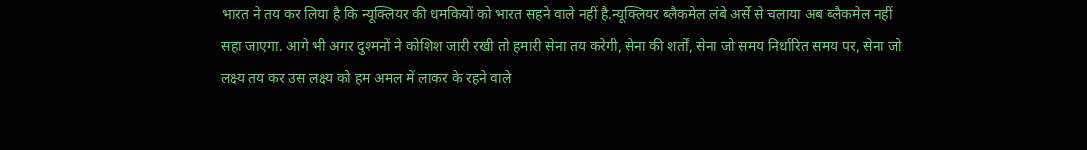भारत ने तय कर लिया है कि न्यूक्लियर की धमकियों को भारत सहने वाले नहीं है.न्यूक्लियर ब्लैकमेल लंबे अर्से से चलाया अब ब्लैकमेल नहीं सहा जाएगा. आगे भी अगर दुश्मनों ने कोशिश जारी रखी तो हमारी सेना तय करेगी, सेना की शर्तों, सेना जो समय निर्धारित समय पर, सेना जो लक्ष्य तय कर उस लक्ष्य को हम अमल में लाकर के रहने वाले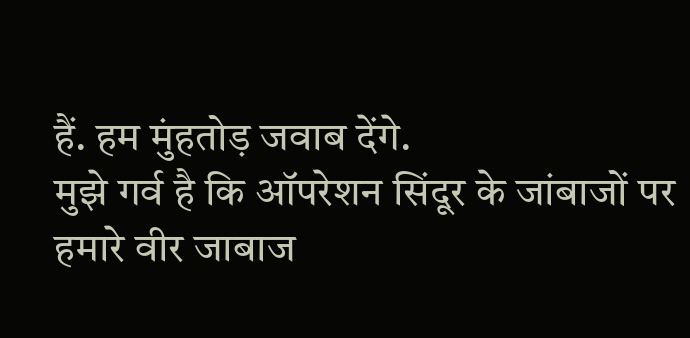हैं. हम मुंहतोड़ जवाब देंगे.
मुझे गर्व है कि ऑपरेशन सिंदूर के जांबाजों पर
हमारे वीर जाबाज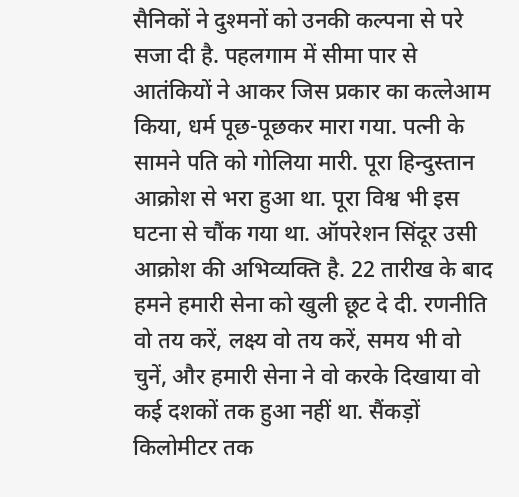सैनिकों ने दुश्मनों को उनकी कल्पना से परे सजा दी है. पहलगाम में सीमा पार से आतंकियों ने आकर जिस प्रकार का कत्लेआम किया, धर्म पूछ-पूछकर मारा गया. पत्नी के सामने पति को गोलिया मारी. पूरा हिन्दुस्तान आक्रोश से भरा हुआ था. पूरा विश्व भी इस घटना से चौंक गया था. ऑपरेशन सिंदूर उसी आक्रोश की अभिव्यक्ति है. 22 तारीख के बाद हमने हमारी सेना को खुली छूट दे दी. रणनीति वो तय करें, लक्ष्य वो तय करें, समय भी वो चुनें, और हमारी सेना ने वो करके दिखाया वो कई दशकों तक हुआ नहीं था. सैंकड़ों किलोमीटर तक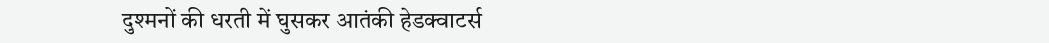दुश्मनों की धरती में घुसकर आतंकी हेडक्वाटर्स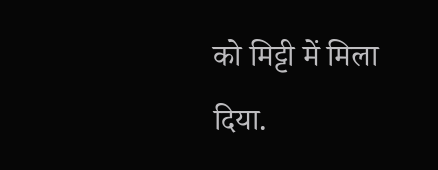को मिट्टी में मिला दिया.